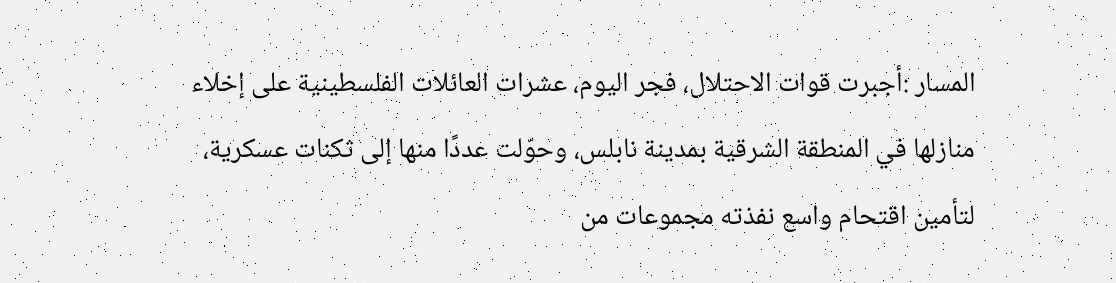المسار :أجبرت قوات الاحتلال، فجر اليوم، عشرات العائلات الفلسطينية على إخلاء منازلها في المنطقة الشرقية بمدينة نابلس، وحوّلت عددًا منها إلى ثكنات عسكرية، لتأمين اقتحام واسع نفذته مجموعات من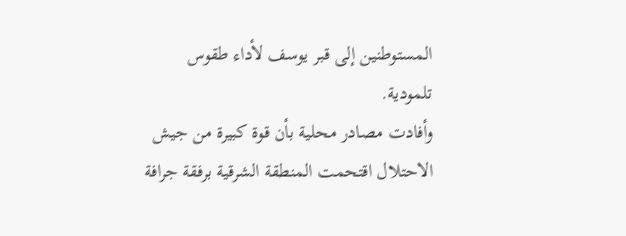المستوطنين إلى قبر يوسف لأداء طقوس تلمودية.
وأفادت مصادر محلية بأن قوة كبيرة من جيش الاحتلال اقتحمت المنطقة الشرقية برفقة جرافة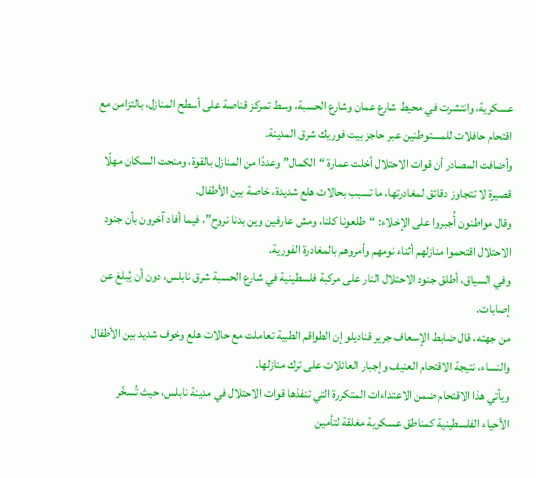عسكرية، وانتشرت في محيط شارع عمان وشارع الحسبة، وسط تمركز قناصة على أسطح المنازل، بالتزامن مع اقتحام حافلات للمستوطنين عبر حاجز بيت فوريك شرق المدينة.
وأضافت المصادر أن قوات الاحتلال أخلت عمارة “الكمال” وعددًا من المنازل بالقوة، ومنحت السكان مهلًا قصيرة لا تتجاوز دقائق لمغادرتها، ما تسبب بحالات هلع شديدة، خاصة بين الأطفال.
وقال مواطنون أُجبروا على الإخلاء: “طلعونا كلنا، ومش عارفين وين بدنا نروح”، فيما أفاد آخرون بأن جنود الاحتلال اقتحموا منازلهم أثناء نومهم وأمروهم بالمغادرة الفورية.
وفي السياق، أطلق جنود الاحتلال النار على مركبة فلسطينية في شارع الحسبة شرق نابلس، دون أن يُبلغ عن إصابات.
من جهته، قال ضابط الإسعاف جرير قناديلو إن الطواقم الطبية تعاملت مع حالات هلع وخوف شديد بين الأطفال والنساء، نتيجة الاقتحام العنيف وإجبار العائلات على ترك منازلها.
ويأتي هذا الاقتحام ضمن الاعتداءات المتكررة التي تنفذها قوات الاحتلال في مدينة نابلس، حيث تُسخّر الأحياء الفلسطينية كمناطق عسكرية مغلقة لتأمين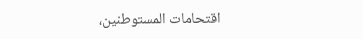اقتحامات المستوطنين،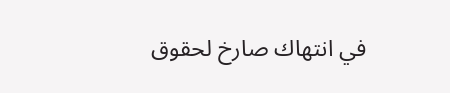في انتهاك صارخ لحقوق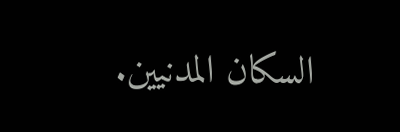السكان المدنيين.